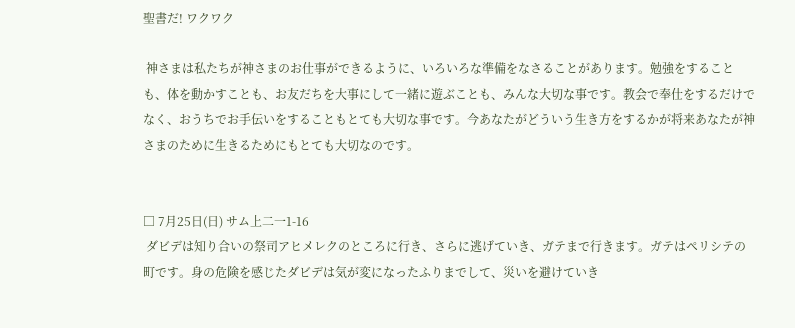聖書だ! ワクワク

 神さまは私たちが神さまのお仕事ができるように、いろいろな準備をなさることがあります。勉強をすることも、体を動かすことも、お友だちを大事にして一緒に遊ぶことも、みんな大切な事です。教会で奉仕をするだけでなく、おうちでお手伝いをすることもとても大切な事です。今あなたがどういう生き方をするかが将来あなたが神さまのために生きるためにもとても大切なのです。


□ 7月25日(日) サム上二一1-16
 ダビデは知り合いの祭司アヒメレクのところに行き、さらに逃げていき、ガテまで行きます。ガテはペリシテの町です。身の危険を感じたダビデは気が変になったふりまでして、災いを避けていき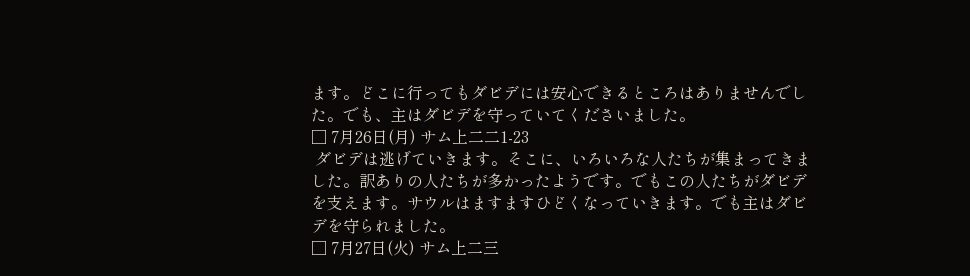ます。どこに行ってもダビデには安心できるところはありませんでした。でも、主はダビデを守っていてくださいました。
□ 7月26日(月) サム上二二1-23
 ダビデは逃げていきます。そこに、いろいろな人たちが集まってきました。訳ありの人たちが多かったようです。でもこの人たちがダビデを支えます。サウルはますますひどくなっていきます。でも主はダビデを守られました。
□ 7月27日(火) サム上二三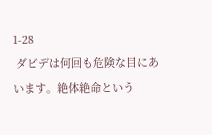1-28
 ダビデは何回も危険な目にあいます。絶体絶命という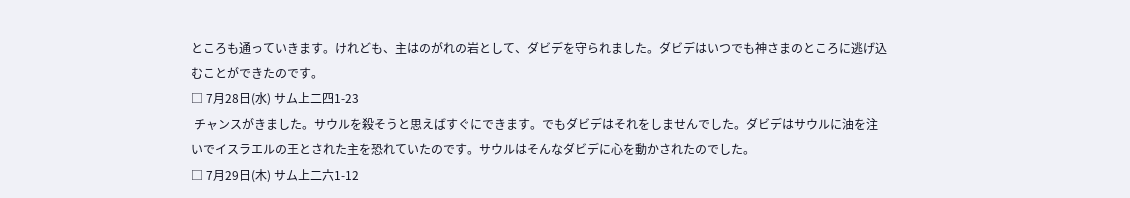ところも通っていきます。けれども、主はのがれの岩として、ダビデを守られました。ダビデはいつでも神さまのところに逃げ込むことができたのです。
□ 7月28日(水) サム上二四1-23
 チャンスがきました。サウルを殺そうと思えばすぐにできます。でもダビデはそれをしませんでした。ダビデはサウルに油を注いでイスラエルの王とされた主を恐れていたのです。サウルはそんなダビデに心を動かされたのでした。
□ 7月29日(木) サム上二六1-12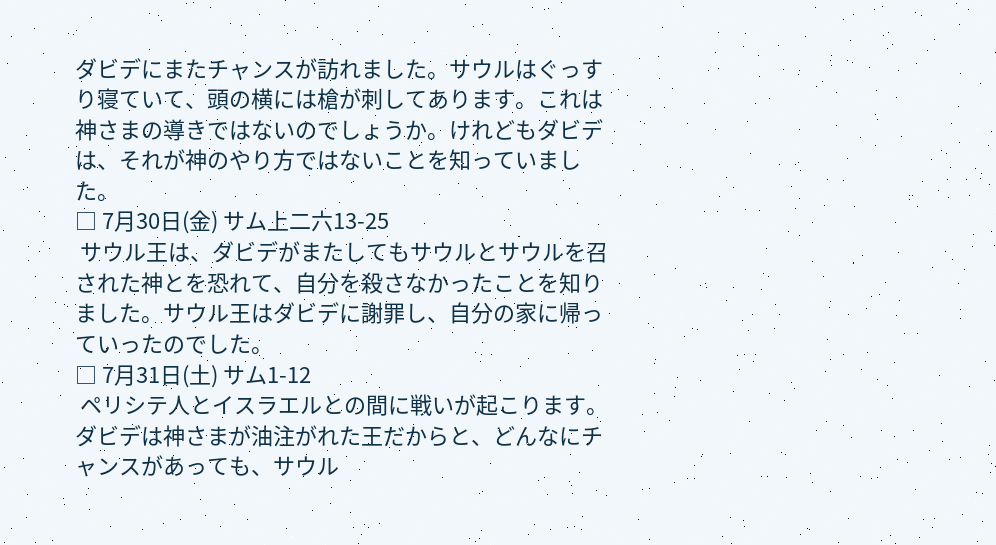ダビデにまたチャンスが訪れました。サウルはぐっすり寝ていて、頭の横には槍が刺してあります。これは神さまの導きではないのでしょうか。けれどもダビデは、それが神のやり方ではないことを知っていました。
□ 7月30日(金) サム上二六13-25
 サウル王は、ダビデがまたしてもサウルとサウルを召された神とを恐れて、自分を殺さなかったことを知りました。サウル王はダビデに謝罪し、自分の家に帰っていったのでした。
□ 7月31日(土) サム1-12
 ペリシテ人とイスラエルとの間に戦いが起こります。ダビデは神さまが油注がれた王だからと、どんなにチャンスがあっても、サウル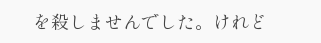を殺しませんでした。けれど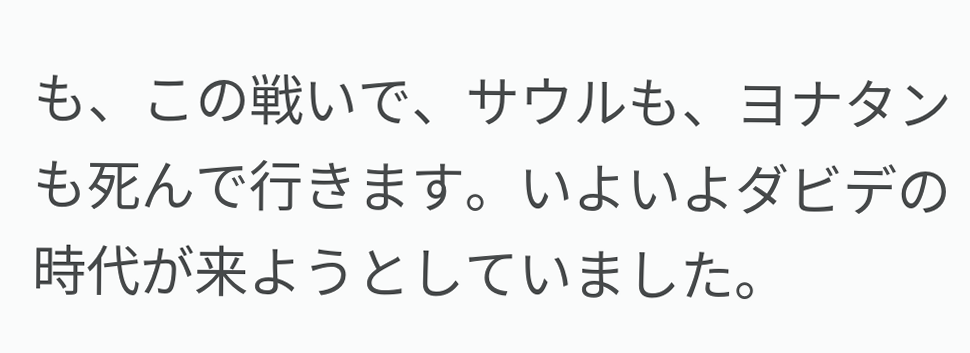も、この戦いで、サウルも、ヨナタンも死んで行きます。いよいよダビデの時代が来ようとしていました。